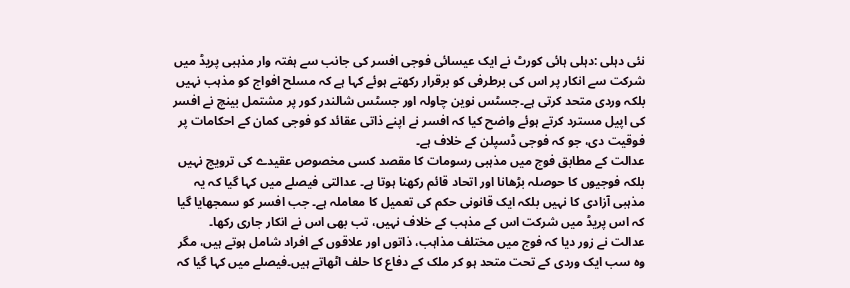نئی دہلی :دہلی ہائی کورٹ نے ایک عیسائی فوجی افسر کی جانب سے ہفتہ وار مذہبی پریڈ میں شرکت سے انکار پر اس کی برطرفی کو برقرار رکھتے ہوئے کہا ہے کہ مسلح افواج کو مذہب نہیں بلکہ وردی متحد کرتی ہے۔جسٹس نوین چاولہ اور جسٹس شالندر کور پر مشتمل بینچ نے افسر کی اپیل مسترد کرتے ہوئے واضح کیا کہ افسر نے اپنے ذاتی عقائد کو فوجی کمان کے احکامات پر فوقیت دی، جو کہ فوجی ڈسپلن کے خلاف ہے۔
عدالت کے مطابق فوج میں مذہبی رسومات کا مقصد کسی مخصوص عقیدے کی ترویج نہیں بلکہ فوجیوں کا حوصلہ بڑھانا اور اتحاد قائم رکھنا ہوتا ہے۔ عدالتی فیصلے میں کہا گیا کہ یہ مذہبی آزادی کا نہیں بلکہ ایک قانونی حکم کی تعمیل کا معاملہ ہے۔ جب افسر کو سمجھایا گیا کہ اس پریڈ میں شرکت اس کے مذہب کے خلاف نہیں، تب بھی اس نے انکار جاری رکھا۔
عدالت نے زور دیا کہ فوج میں مختلف مذاہب، ذاتوں اور علاقوں کے افراد شامل ہوتے ہیں، مگر وہ سب ایک وردی کے تحت متحد ہو کر ملک کے دفاع کا حلف اٹھاتے ہیں۔فیصلے میں کہا گیا کہ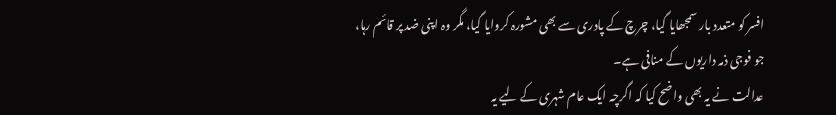افسر کو متعدد بار سمجھایا گیا، چرچ کے پادری سے بھی مشورہ کروایا گیا، مگر وہ اپنی ضد پر قائم رہا، جو فوجی ذمہ داریوں کے منافی ہے۔
عدالت نے یہ بھی واضح کیا کہ اگرچہ ایک عام شہری کے لیے یہ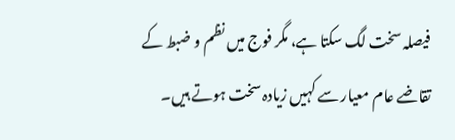فیصلہ سخت لگ سکتا ہے، مگر فوج میں نظم و ضبط کے تقاضے عام معیار سے کہیں زیادہ سخت ہوتے ہیں۔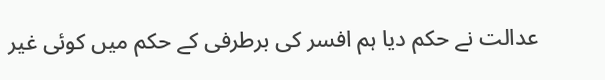عدالت نے حکم دیا ہم افسر کی برطرفی کے حکم میں کوئی غیر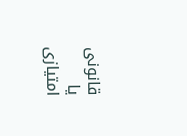قانونی یا امتیازی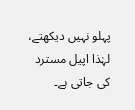پہلو نہیں دیکھتے، لہٰذا اپیل مسترد کی جاتی ہے۔